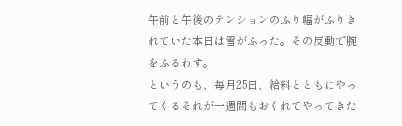午前と午後のテンションのふり幅がふりきれていた本日は雪がふった。その反動で腕をふるわす。
というのも、毎月25日、給料とともにやってくるそれが一週間もおくれてやってきた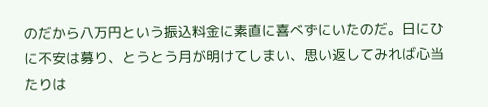のだから八万円という振込料金に素直に喜べずにいたのだ。日にひに不安は募り、とうとう月が明けてしまい、思い返してみれば心当たりは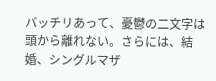バッチリあって、憂鬱の二文字は頭から離れない。さらには、結婚、シングルマザ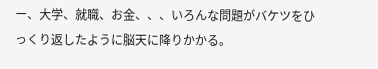ー、大学、就職、お金、、、いろんな問題がバケツをひっくり返したように脳天に降りかかる。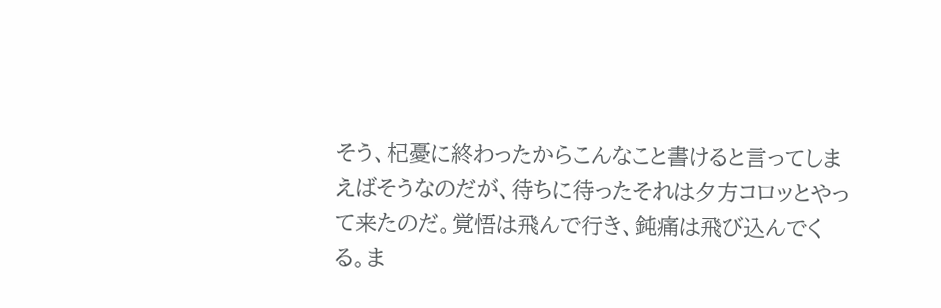そう、杞憂に終わったからこんなこと書けると言ってしまえばそうなのだが、待ちに待ったそれは夕方コロッとやって来たのだ。覚悟は飛んで行き、鈍痛は飛び込んでくる。ま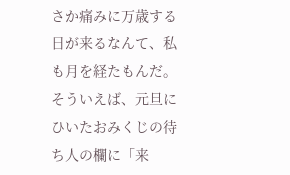さか痛みに万歳する日が来るなんて、私も月を経たもんだ。そういえば、元旦にひいたおみくじの待ち人の欄に「来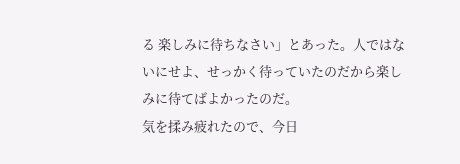る 楽しみに待ちなさい」とあった。人ではないにせよ、せっかく待っていたのだから楽しみに待てばよかったのだ。
気を揉み疲れたので、今日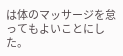は体のマッサージを怠ってもよいことにした。